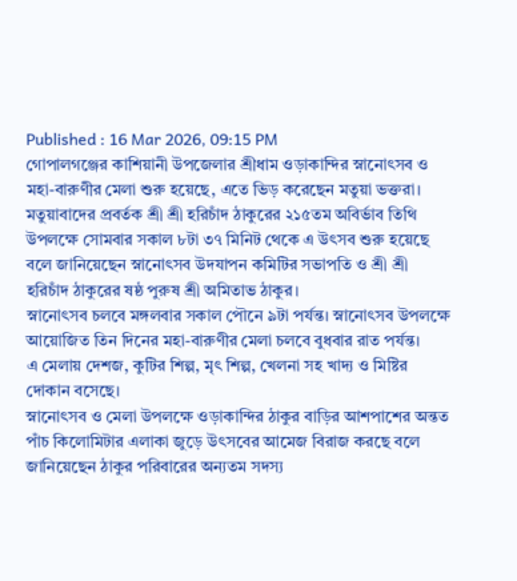Published : 16 Mar 2026, 09:15 PM
গোপালগঞ্জের কাশিয়ানী উপজেলার শ্রীধাম ওড়াকান্দির স্নানোৎসব ও মহা-বারুণীর মেলা শুরু হয়েছে, এতে ভিড় করেছেন মতুয়া ভক্তরা।
মতুয়াবাদের প্রবর্তক শ্রী শ্রী হরিচাঁদ ঠাকুরের ২১৫তম অবির্ভাব তিথি উপলক্ষে সোমবার সকাল ৮টা ৩৭ মিনিট থেকে এ উৎসব শুরু হয়েছে বলে জানিয়েছেন স্নানোৎসব উদযাপন কমিটির সভাপতি ও শ্রী শ্রী হরিচাঁদ ঠাকুরের ষষ্ঠ পুরুষ শ্রী অমিতাভ ঠাকুর।
স্নানোৎসব চলবে মঙ্গলবার সকাল পৌনে ৯টা পর্যন্ত। স্নানোৎসব উপলক্ষে আয়োজিত তিন দিনের মহা-বারুণীর মেলা চলবে বুধবার রাত পর্যন্ত।
এ মেলায় দেশজ, কুটির শিল্প, মৃৎ শিল্প, খেলনা সহ খাদ্য ও মিষ্টির দোকান বসেছে।
স্নানোৎসব ও মেলা উপলক্ষে ওড়াকান্দির ঠাকুর বাড়ির আশপাশের অন্তত পাঁচ কিলোমিটার এলাকা জুড়ে উৎসবের আমেজ বিরাজ করছে বলে জানিয়েছেন ঠাকুর পরিবারের অন্যতম সদস্য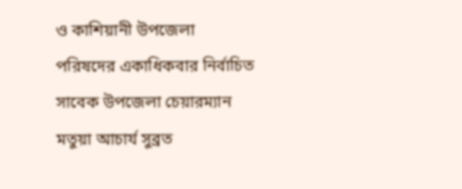ও কাশিয়ানী উপজেলা পরিষদের একাধিকবার নির্বাচিত সাবেক উপজেলা চেয়ারম্যান মতুয়া আচার্য সুব্রত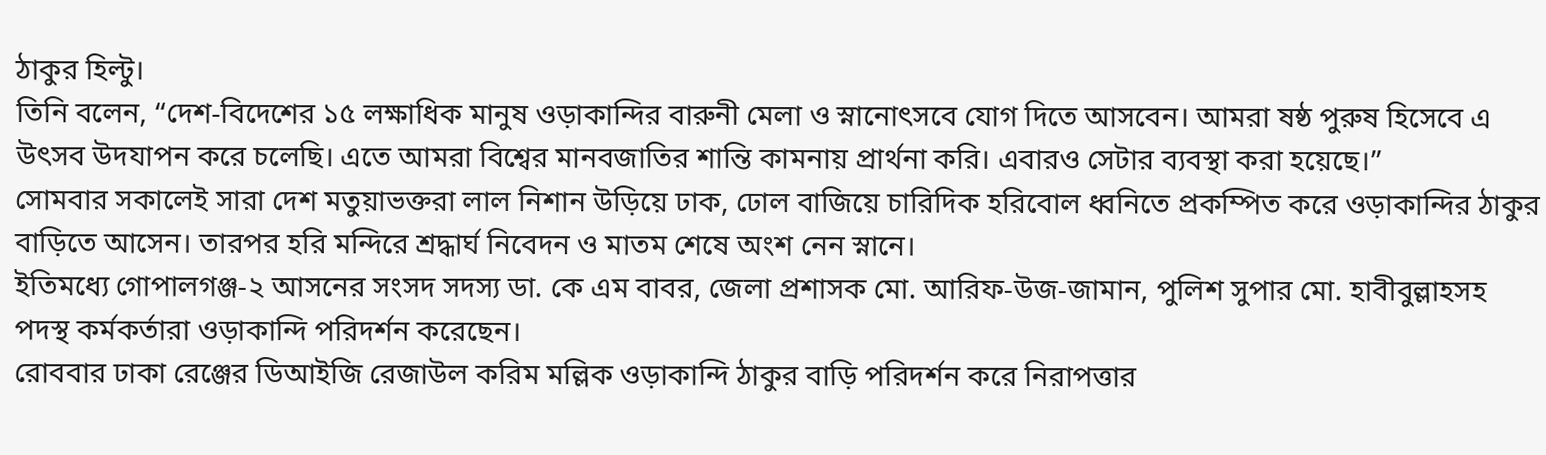ঠাকুর হিল্টু।
তিনি বলেন, “দেশ-বিদেশের ১৫ লক্ষাধিক মানুষ ওড়াকান্দির বারুনী মেলা ও স্নানোৎসবে যোগ দিতে আসবেন। আমরা ষষ্ঠ পুরুষ হিসেবে এ উৎসব উদযাপন করে চলেছি। এতে আমরা বিশ্বের মানবজাতির শান্তি কামনায় প্রার্থনা করি। এবারও সেটার ব্যবস্থা করা হয়েছে।”
সোমবার সকালেই সারা দেশ মতুয়াভক্তরা লাল নিশান উড়িয়ে ঢাক, ঢোল বাজিয়ে চারিদিক হরিবোল ধ্বনিতে প্রকম্পিত করে ওড়াকান্দির ঠাকুর বাড়িতে আসেন। তারপর হরি মন্দিরে শ্রদ্ধার্ঘ নিবেদন ও মাতম শেষে অংশ নেন স্নানে।
ইতিমধ্যে গোপালগঞ্জ-২ আসনের সংসদ সদস্য ডা. কে এম বাবর, জেলা প্রশাসক মো. আরিফ-উজ-জামান, পুলিশ সুপার মো. হাবীবুল্লাহসহ পদস্থ কর্মকর্তারা ওড়াকান্দি পরিদর্শন করেছেন।
রোববার ঢাকা রেঞ্জের ডিআইজি রেজাউল করিম মল্লিক ওড়াকান্দি ঠাকুর বাড়ি পরিদর্শন করে নিরাপত্তার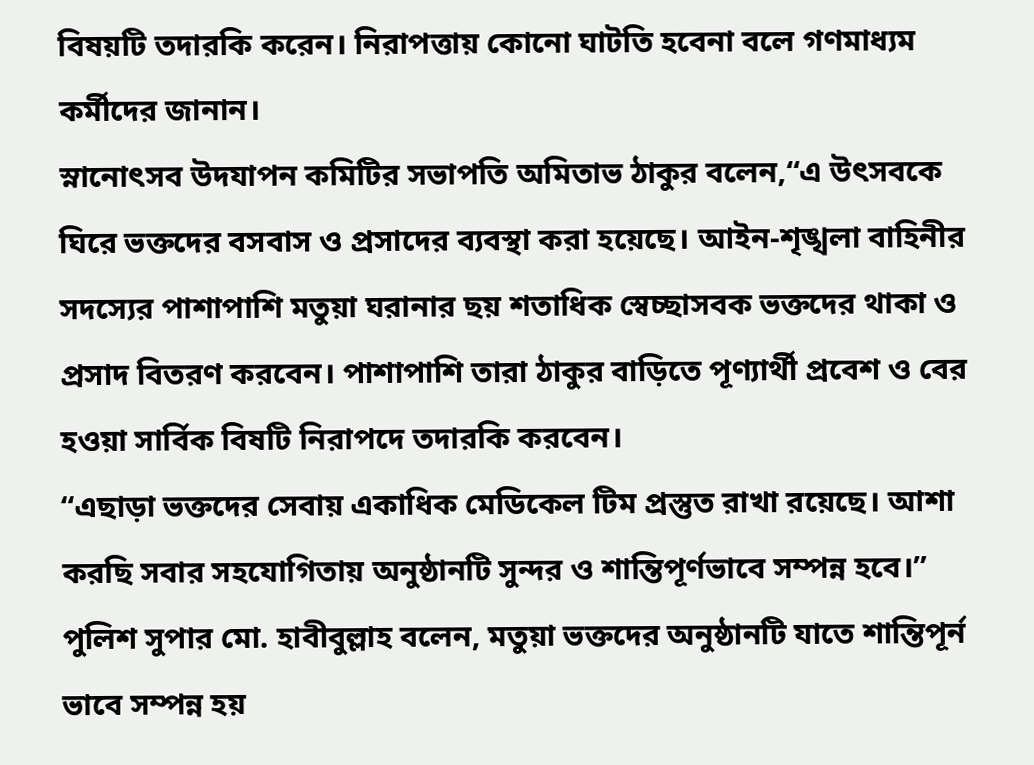বিষয়টি তদারকি করেন। নিরাপত্তায় কোনো ঘাটতি হবেনা বলে গণমাধ্যম কর্মীদের জানান।
স্নানোৎসব উদযাপন কমিটির সভাপতি অমিতাভ ঠাকুর বলেন,“এ উৎসবকে ঘিরে ভক্তদের বসবাস ও প্রসাদের ব্যবস্থা করা হয়েছে। আইন-শৃঙ্খলা বাহিনীর সদস্যের পাশাপাশি মতুয়া ঘরানার ছয় শতাধিক স্বেচ্ছাসবক ভক্তদের থাকা ও প্রসাদ বিতরণ করবেন। পাশাপাশি তারা ঠাকুর বাড়িতে পূণ্যার্থী প্রবেশ ও বের হওয়া সার্বিক বিষটি নিরাপদে তদারকি করবেন।
“এছাড়া ভক্তদের সেবায় একাধিক মেডিকেল টিম প্রস্তুত রাখা রয়েছে। আশা করছি সবার সহযোগিতায় অনুষ্ঠানটি সুন্দর ও শান্তিপূর্ণভাবে সম্পন্ন হবে।”
পুলিশ সুপার মো. হাবীবুল্লাহ বলেন, মতুয়া ভক্তদের অনুষ্ঠানটি যাতে শান্তিপূর্ন ভাবে সম্পন্ন হয়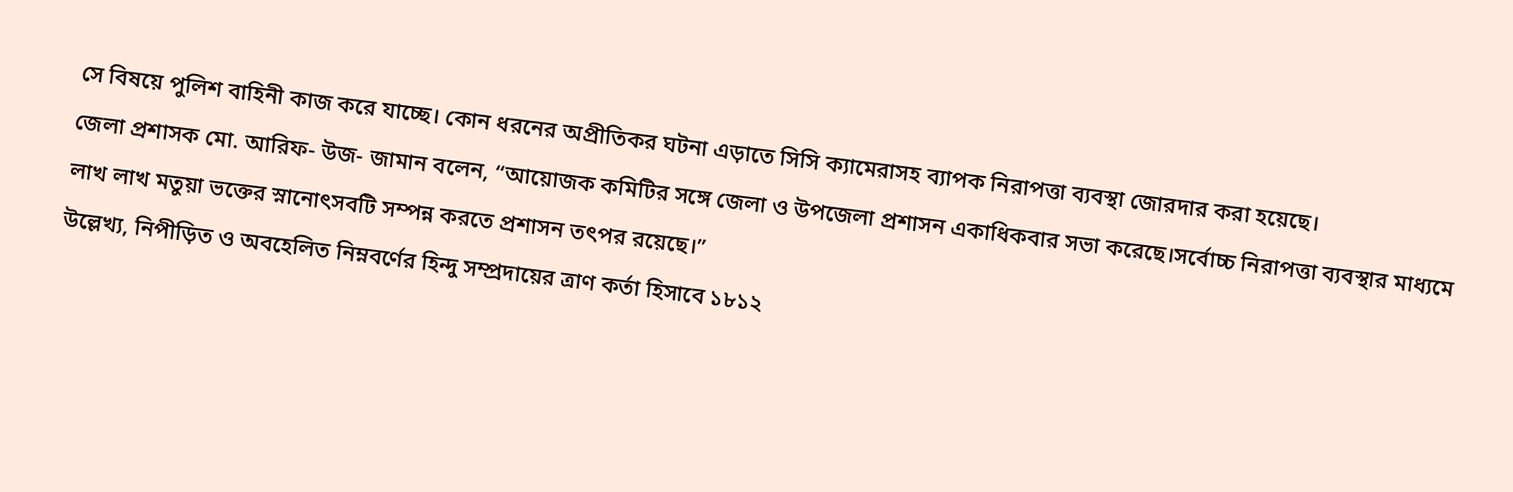সে বিষয়ে পুলিশ বাহিনী কাজ করে যাচ্ছে। কোন ধরনের অপ্রীতিকর ঘটনা এড়াতে সিসি ক্যামেরাসহ ব্যাপক নিরাপত্তা ব্যবস্থা জোরদার করা হয়েছে।
জেলা প্রশাসক মো. আরিফ- উজ- জামান বলেন, “আয়োজক কমিটির সঙ্গে জেলা ও উপজেলা প্রশাসন একাধিকবার সভা করেছে।সর্বোচ্চ নিরাপত্তা ব্যবস্থার মাধ্যমে লাখ লাখ মতুয়া ভক্তের স্নানোৎসবটি সম্পন্ন করতে প্রশাসন তৎপর রয়েছে।”
উল্লেখ্য, নিপীড়িত ও অবহেলিত নিম্নবর্ণের হিন্দু সম্প্রদায়ের ত্রাণ কর্তা হিসাবে ১৮১২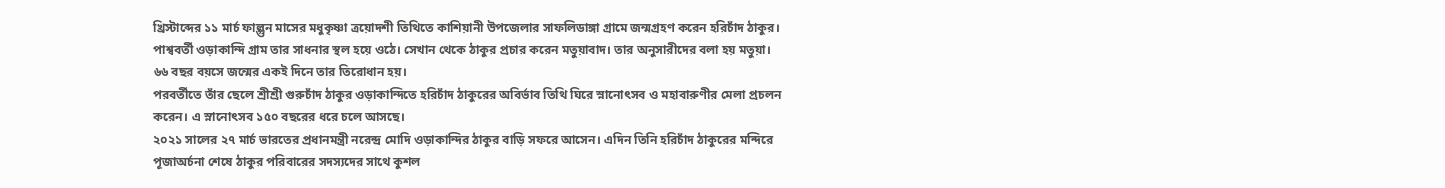খ্রিস্টাব্দের ১১ মার্চ ফাল্গুন মাসের মধুকৃষ্ণা ত্রয়োদশী তিথিতে কাশিয়ানী উপজেলার সাফলিডাঙ্গা গ্রামে জন্মগ্রহণ করেন হরিচাঁদ ঠাকুর।
পাশ্ববর্তী ওড়াকান্দি গ্রাম তার সাধনার স্থল হয়ে ওঠে। সেখান থেকে ঠাকুর প্রচার করেন মতুয়াবাদ। তার অনুসারীদের বলা হয় মতুয়া। ৬৬ বছর বয়সে জন্মের একই দিনে তার তিরোধান হয়।
পরবর্তীতে তাঁর ছেলে শ্রীশ্রী গুরুচাঁদ ঠাকুর ওড়াকান্দিতে হরিচাঁদ ঠাকুরের অবির্ভাব তিথি ঘিরে স্নানোৎসব ও মহাবারুণীর মেলা প্রচলন করেন। এ স্নানোৎসব ১৫০ বছরের ধরে চলে আসছে।
২০২১ সালের ২৭ মার্চ ভারতের প্রধানমন্ত্রী নরেন্দ্র মোদি ওড়াকান্দির ঠাকুর বাড়ি সফরে আসেন। এদিন তিনি হরিচাঁদ ঠাকুরের মন্দিরে পূজাঅর্চনা শেষে ঠাকুর পরিবারের সদস্যদের সাথে কুশল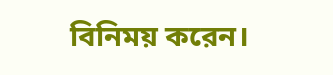বিনিময় করেন।